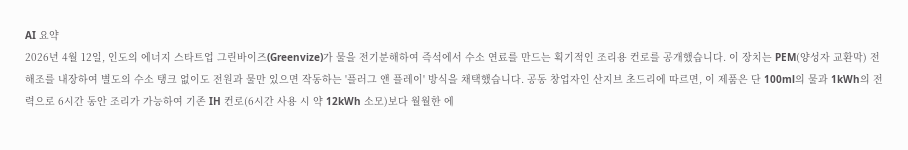AI 요약
2026년 4월 12일, 인도의 에너지 스타트업 그린바이즈(Greenvize)가 물을 전기분해하여 즉석에서 수소 연료를 만드는 획기적인 조리용 컨로를 공개했습니다. 이 장치는 PEM(양성자 교환막) 전해조를 내장하여 별도의 수소 탱크 없이도 전원과 물만 있으면 작동하는 '플러그 앤 플레이' 방식을 채택했습니다. 공동 창업자인 산지브 초드리에 따르면, 이 제품은 단 100ml의 물과 1kWh의 전력으로 6시간 동안 조리가 가능하여 기존 IH 컨로(6시간 사용 시 약 12kWh 소모)보다 월월한 에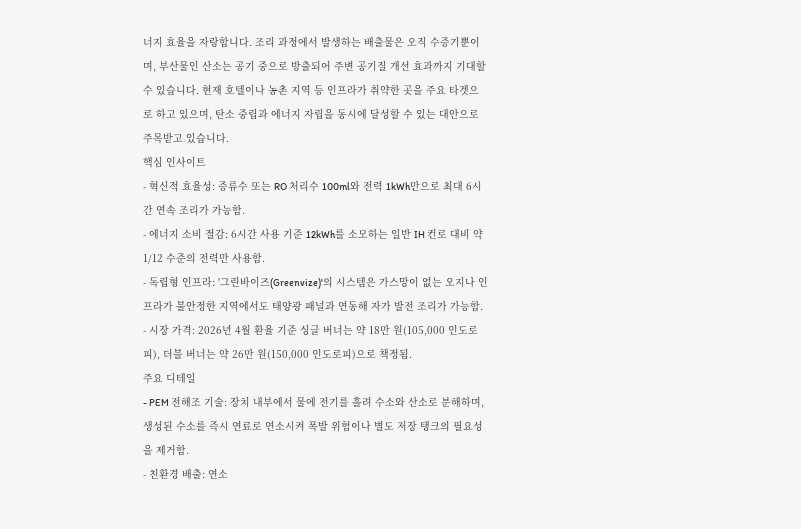너지 효율을 자랑합니다. 조리 과정에서 발생하는 배출물은 오직 수증기뿐이며, 부산물인 산소는 공기 중으로 방출되어 주변 공기질 개선 효과까지 기대할 수 있습니다. 현재 호텔이나 농촌 지역 등 인프라가 취약한 곳을 주요 타겟으로 하고 있으며, 탄소 중립과 에너지 자립을 동시에 달성할 수 있는 대안으로 주목받고 있습니다.
핵심 인사이트
- 혁신적 효율성: 증류수 또는 RO 처리수 100ml와 전력 1kWh만으로 최대 6시간 연속 조리가 가능함.
- 에너지 소비 절감: 6시간 사용 기준 12kWh를 소모하는 일반 IH 컨로 대비 약 1/12 수준의 전력만 사용함.
- 독립형 인프라: '그린바이즈(Greenvize)'의 시스템은 가스망이 없는 오지나 인프라가 불안정한 지역에서도 태양광 패널과 연동해 자가 발전 조리가 가능함.
- 시장 가격: 2026년 4월 환율 기준 싱글 버너는 약 18만 원(105,000 인도로피), 더블 버너는 약 26만 원(150,000 인도로피)으로 책정됨.
주요 디테일
- PEM 전해조 기술: 장치 내부에서 물에 전기를 흘려 수소와 산소로 분해하며, 생성된 수소를 즉시 연료로 연소시켜 폭발 위험이나 별도 저장 탱크의 필요성을 제거함.
- 친환경 배출: 연소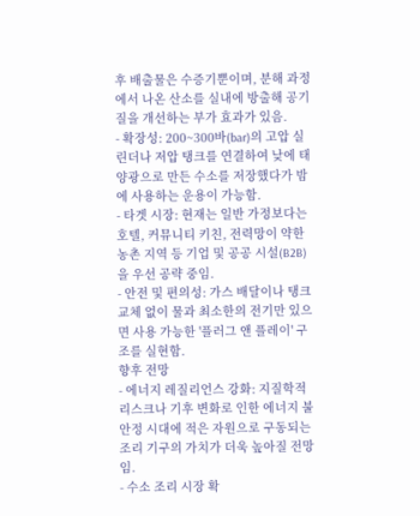후 배출물은 수증기뿐이며, 분해 과정에서 나온 산소를 실내에 방출해 공기 질을 개선하는 부가 효과가 있음.
- 확장성: 200~300바(bar)의 고압 실린더나 저압 탱크를 연결하여 낮에 태양광으로 만든 수소를 저장했다가 밤에 사용하는 운용이 가능함.
- 타겟 시장: 현재는 일반 가정보다는 호텔, 커뮤니티 키친, 전력망이 약한 농촌 지역 등 기업 및 공공 시설(B2B)을 우선 공략 중임.
- 안전 및 편의성: 가스 배달이나 탱크 교체 없이 물과 최소한의 전기만 있으면 사용 가능한 '플러그 앤 플레이' 구조를 실현함.
향후 전망
- 에너지 레질리언스 강화: 지질학적 리스크나 기후 변화로 인한 에너지 불안정 시대에 적은 자원으로 구동되는 조리 기구의 가치가 더욱 높아질 전망임.
- 수소 조리 시장 확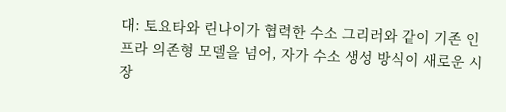대: 토요타와 린나이가 협력한 수소 그리러와 같이 기존 인프라 의존형 모델을 넘어, 자가 수소 생성 방식이 새로운 시장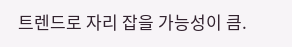트렌드로 자리 잡을 가능성이 큼.